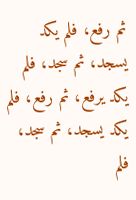ثم رفع، فلم يكد يسجد، ثم سجد، فلم يكد يرفع، ثم رفع، فلم يكد يسجد، ثم سجد، فلم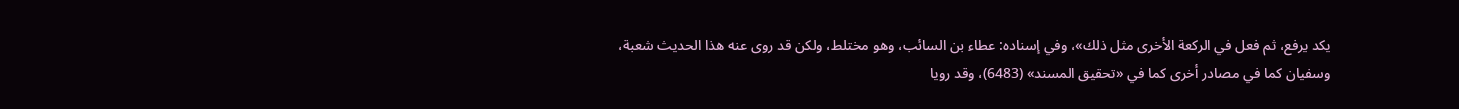يكد يرفع، ثم فعل في الركعة الأخرى مثل ذلك»، وفي إسناده: عطاء بن السائب، وهو مختلط، ولكن قد روى عنه هذا الحديث شعبة، وسفيان كما في مصادر أخرى كما في «تحقيق المسند» (6483)، وقد رويا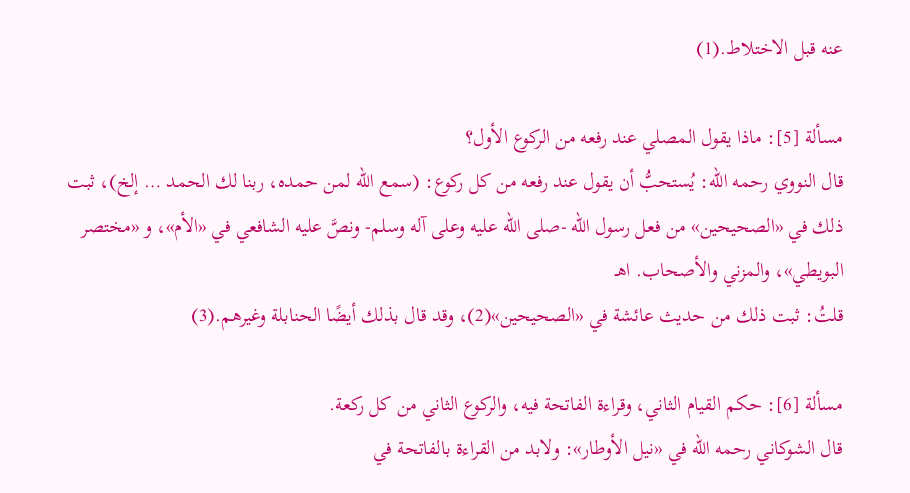عنه قبل الاختلاط.(1)

مسألة [5]: ماذا يقول المصلي عند رفعه من الركوع الأول؟
قال النووي رحمه الله: يُستحبُّ أن يقول عند رفعه من كل ركوع: (سمع الله لمن حمده، ربنا لك الحمد … إلخ)، ثبت ذلك في «الصحيحين» من فعل رسول الله -صلى الله عليه وعلى آله وسلم- ونصَّ عليه الشافعي في «الأم»، و «مختصر البويطي»، والمزني والأصحاب. اهـ
قلتُ: ثبت ذلك من حديث عائشة في «الصحيحين»(2)، وقد قال بذلك أيضًا الحنابلة وغيرهم.(3)

مسألة [6]: حكم القيام الثاني، وقراءة الفاتحة فيه، والركوع الثاني من كل ركعة.
قال الشوكاني رحمه الله في «نيل الأوطار»: ولابد من القراءة بالفاتحة في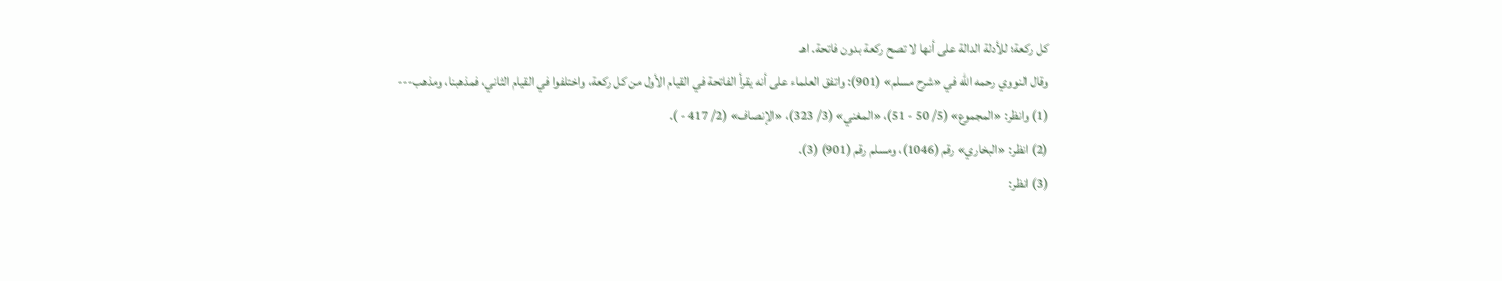كل ركعة؛ للأدلة الدالة على أنها لا تصح ركعة بدون فاتحة. اهـ
وقال النووي رحمه الله في «شرح مسلم» (901): واتفق العلماء على أنه يقرأ الفاتحة في القيام الأول من كل ركعة، واختلفوا في القيام الثاني، فمذهبنا، ومذهب---
(1) وانظر: «المجموع» (5/ 50 - 51)، «المغني» (3/ 323)، «الإنصاف» (2/ 417 - ).
(2) انظر: «البخاري» رقم (1046)، ومسلم رقم (901) (3).
(3) انظر: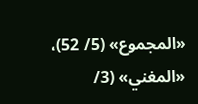«المجموع» (5/ 52)، «المغني» (3/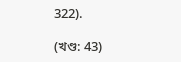322).

(খণ্ড: 43)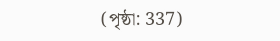(পৃষ্ঠা: 337)